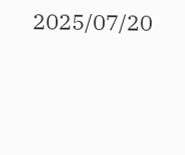2025/07/20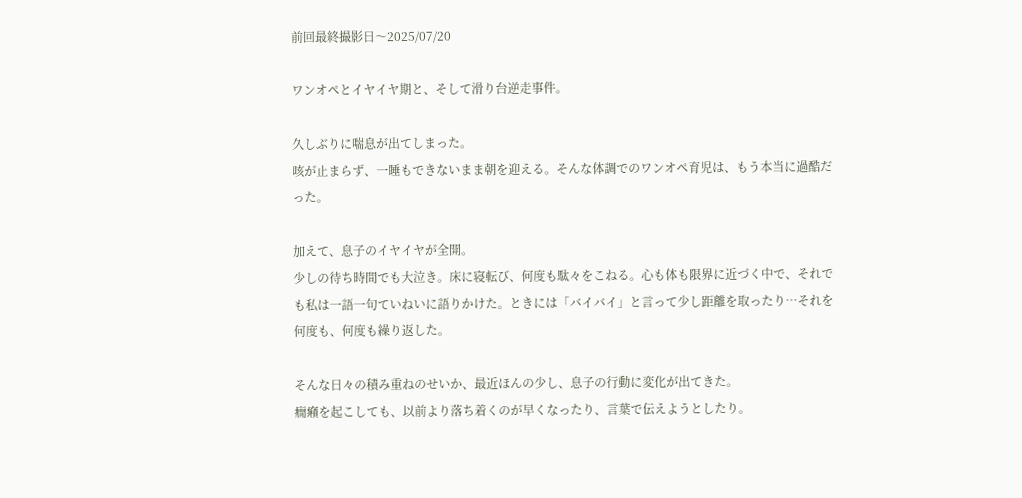前回最終撮影日〜2025/07/20

ワンオペとイヤイヤ期と、そして滑り台逆走事件。

久しぶりに喘息が出てしまった。
咳が止まらず、一睡もできないまま朝を迎える。そんな体調でのワンオペ育児は、もう本当に過酷だった。

加えて、息子のイヤイヤが全開。
少しの待ち時間でも大泣き。床に寝転び、何度も駄々をこねる。心も体も限界に近づく中で、それでも私は一語一句ていねいに語りかけた。ときには「バイバイ」と言って少し距離を取ったり…それを何度も、何度も繰り返した。

そんな日々の積み重ねのせいか、最近ほんの少し、息子の行動に変化が出てきた。
癇癪を起こしても、以前より落ち着くのが早くなったり、言葉で伝えようとしたり。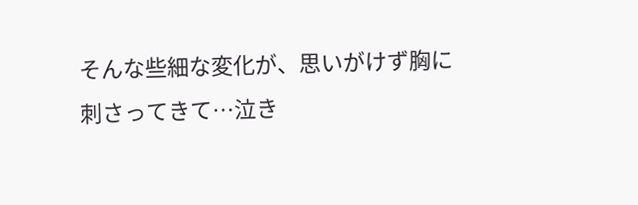そんな些細な変化が、思いがけず胸に刺さってきて…泣き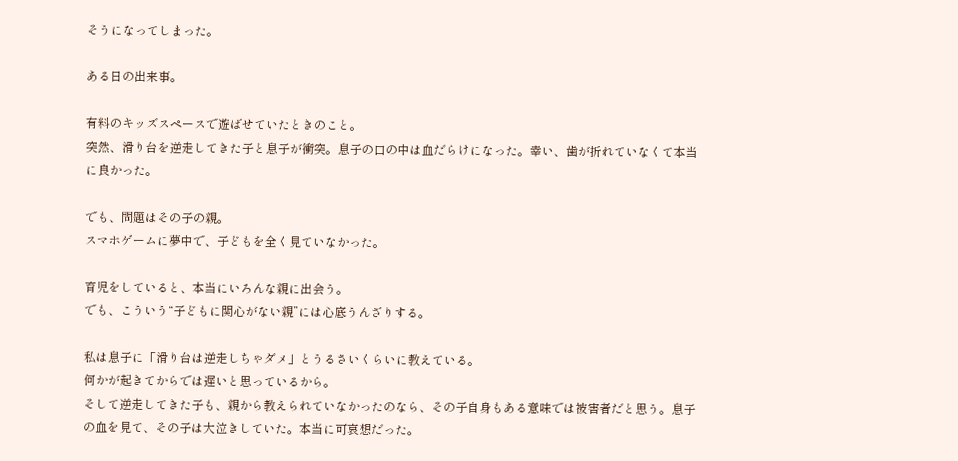そうになってしまった。

ある日の出来事。

有料のキッズスペースで遊ばせていたときのこと。
突然、滑り台を逆走してきた子と息子が衝突。息子の口の中は血だらけになった。幸い、歯が折れていなくて本当に良かった。

でも、問題はその子の親。
スマホゲームに夢中で、子どもを全く見ていなかった。

育児をしていると、本当にいろんな親に出会う。
でも、こういう“子どもに関心がない親”には心底うんざりする。

私は息子に「滑り台は逆走しちゃダメ」とうるさいくらいに教えている。
何かが起きてからでは遅いと思っているから。
そして逆走してきた子も、親から教えられていなかったのなら、その子自身もある意味では被害者だと思う。息子の血を見て、その子は大泣きしていた。本当に可哀想だった。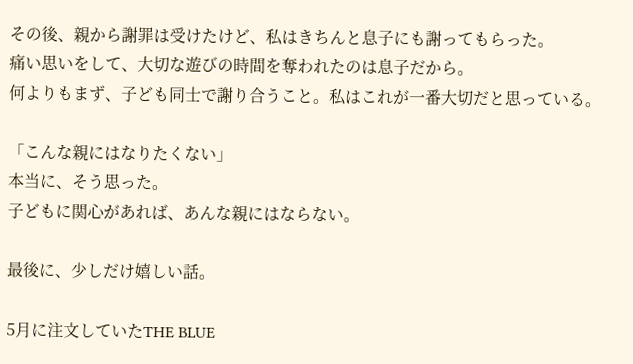その後、親から謝罪は受けたけど、私はきちんと息子にも謝ってもらった。
痛い思いをして、大切な遊びの時間を奪われたのは息子だから。
何よりもまず、子ども同士で謝り合うこと。私はこれが一番大切だと思っている。

「こんな親にはなりたくない」
本当に、そう思った。
子どもに関心があれば、あんな親にはならない。

最後に、少しだけ嬉しい話。

5月に注文していたTHE BLUE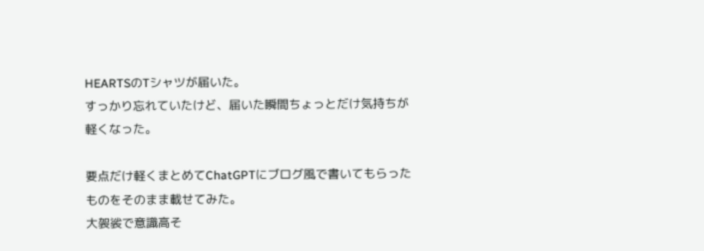HEARTSのTシャツが届いた。
すっかり忘れていたけど、届いた瞬間ちょっとだけ気持ちが軽くなった。

要点だけ軽くまとめてChatGPTにブログ風で書いてもらったものをそのまま載せてみた。
大袈裟で意識高そ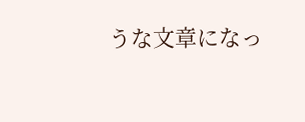うな文章になっ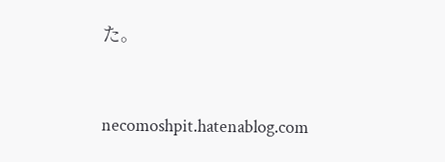た。


necomoshpit.hatenablog.com